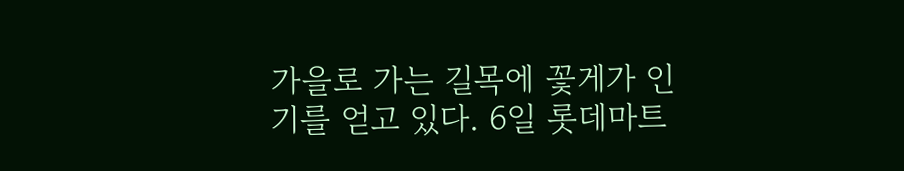가을로 가는 길목에 꽃게가 인기를 얻고 있다. 6일 롯데마트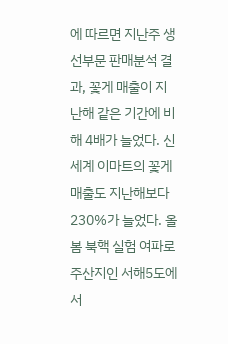에 따르면 지난주 생선부문 판매분석 결과, 꽃게 매출이 지난해 같은 기간에 비해 4배가 늘었다. 신세계 이마트의 꽃게 매출도 지난해보다 230%가 늘었다. 올 봄 북핵 실험 여파로 주산지인 서해5도에서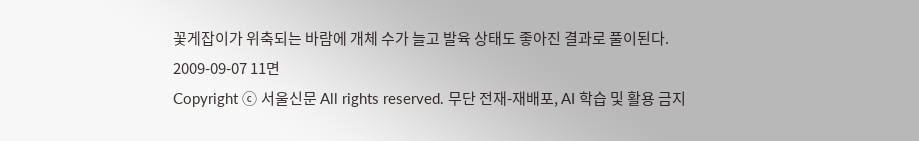꽃게잡이가 위축되는 바람에 개체 수가 늘고 발육 상태도 좋아진 결과로 풀이된다.
2009-09-07 11면
Copyright ⓒ 서울신문 All rights reserved. 무단 전재-재배포, AI 학습 및 활용 금지